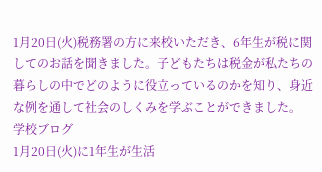1月20日(火)税務署の方に来校いただき、6年生が税に関してのお話を聞きました。子どもたちは税金が私たちの暮らしの中でどのように役立っているのかを知り、身近な例を通して社会のしくみを学ぶことができました。
学校ブログ
1月20日(火)に1年生が生活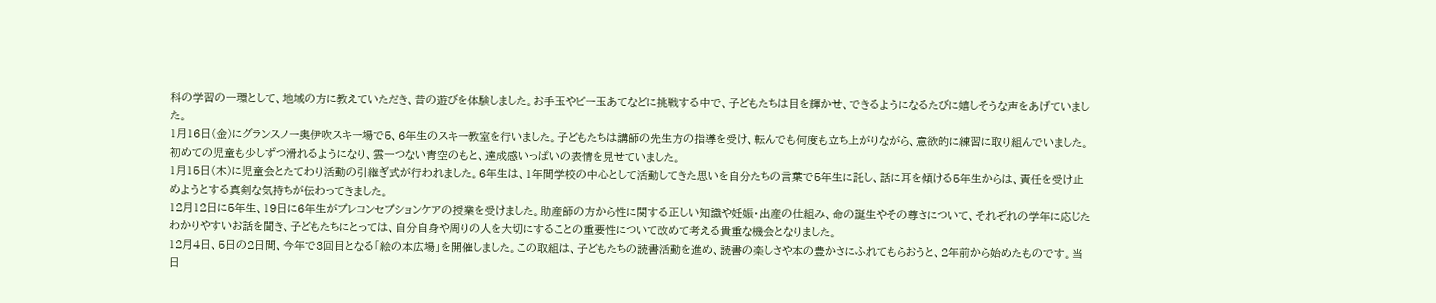科の学習の一環として、地域の方に教えていただき、昔の遊びを体験しました。お手玉やビー玉あてなどに挑戦する中で、子どもたちは目を輝かせ、できるようになるたびに嬉しそうな声をあげていました。
1月16日(金)にグランスノー奥伊吹スキー場で5、6年生のスキー教室を行いました。子どもたちは講師の先生方の指導を受け、転んでも何度も立ち上がりながら、意欲的に練習に取り組んでいました。初めての児童も少しずつ滑れるようになり、雲一つない青空のもと、達成感いっぱいの表情を見せていました。
1月15日(木)に児童会とたてわり活動の引継ぎ式が行われました。6年生は、1年間学校の中心として活動してきた思いを自分たちの言葉で5年生に託し、話に耳を傾ける5年生からは、責任を受け止めようとする真剣な気持ちが伝わってきました。
12月12日に5年生、19日に6年生がプレコンセプションケアの授業を受けました。助産師の方から性に関する正しい知識や妊娠・出産の仕組み、命の誕生やその尊さについて、それぞれの学年に応じたわかりやすいお話を聞き、子どもたちにとっては、自分自身や周りの人を大切にすることの重要性について改めて考える貴重な機会となりました。
12月4日、5日の2日間、今年で3回目となる「絵の本広場」を開催しました。この取組は、子どもたちの読書活動を進め、読書の楽しさや本の豊かさにふれてもらおうと、2年前から始めたものです。当日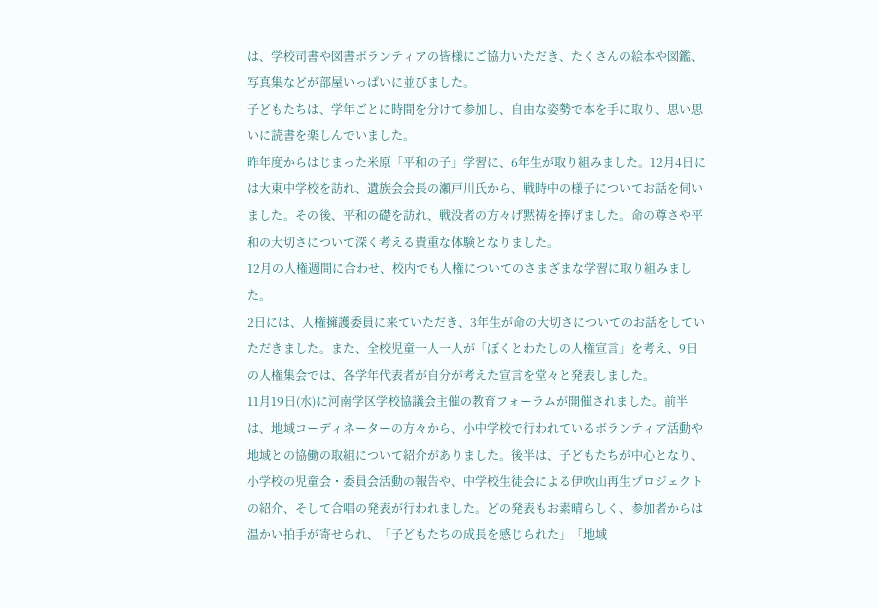は、学校司書や図書ボランティアの皆様にご協力いただき、たくさんの絵本や図鑑、写真集などが部屋いっぱいに並びました。
子どもたちは、学年ごとに時間を分けて参加し、自由な姿勢で本を手に取り、思い思いに読書を楽しんでいました。
昨年度からはじまった米原「平和の子」学習に、6年生が取り組みました。12月4日には大東中学校を訪れ、遺族会会長の瀬戸川氏から、戦時中の様子についてお話を伺いました。その後、平和の礎を訪れ、戦没者の方々げ黙祷を捧げました。命の尊さや平和の大切さについて深く考える貴重な体験となりました。
12月の人権週間に合わせ、校内でも人権についてのさまざまな学習に取り組みました。
2日には、人権擁護委員に来ていただき、3年生が命の大切さについてのお話をしていただきました。また、全校児童一人一人が「ぼくとわたしの人権宣言」を考え、9日の人権集会では、各学年代表者が自分が考えた宣言を堂々と発表しました。
11月19日(水)に河南学区学校協議会主催の教育フォーラムが開催されました。前半は、地域コーディネーターの方々から、小中学校で行われているボランティア活動や地域との協働の取組について紹介がありました。後半は、子どもたちが中心となり、小学校の児童会・委員会活動の報告や、中学校生徒会による伊吹山再生プロジェクトの紹介、そして合唱の発表が行われました。どの発表もお素晴らしく、参加者からは温かい拍手が寄せられ、「子どもたちの成長を感じられた」「地域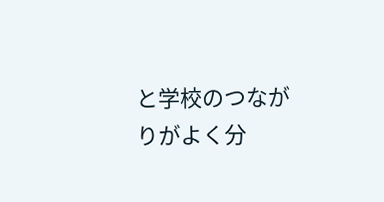と学校のつながりがよく分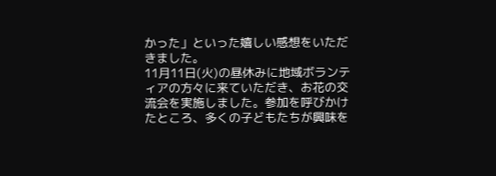かった」といった嬉しい感想をいただきました。
11月11日(火)の昼休みに地域ボランティアの方々に来ていただき、お花の交流会を実施しました。参加を呼びかけたところ、多くの子どもたちが興味を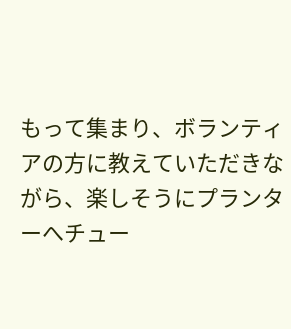もって集まり、ボランティアの方に教えていただきながら、楽しそうにプランターへチュー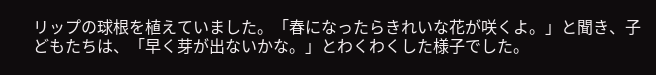リップの球根を植えていました。「春になったらきれいな花が咲くよ。」と聞き、子どもたちは、「早く芽が出ないかな。」とわくわくした様子でした。